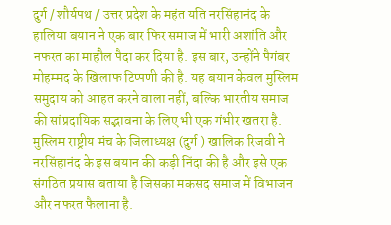दुर्ग / शौर्यपथ / उत्तर प्रदेश के महंत यति नरसिंहानंद के हालिया बयान ने एक बार फिर समाज में भारी अशांति और नफरत का माहौल पैदा कर दिया है. इस बार, उन्होंने पैगंबर मोहम्मद के खिलाफ टिप्पणी की है. यह बयान केवल मुस्लिम समुदाय को आहत करने वाला नहीं, बल्कि भारतीय समाज की सांप्रदायिक सद्भावना के लिए भी एक गंभीर खतरा है. मुस्लिम राष्ट्रीय मंच के जिलाध्यक्ष (दुर्ग ) खालिक रिजवी ने नरसिंहानंद के इस बयान की कड़ी निंदा की है और इसे एक संगठित प्रयास बताया है जिसका मकसद समाज में विभाजन और नफरत फैलाना है.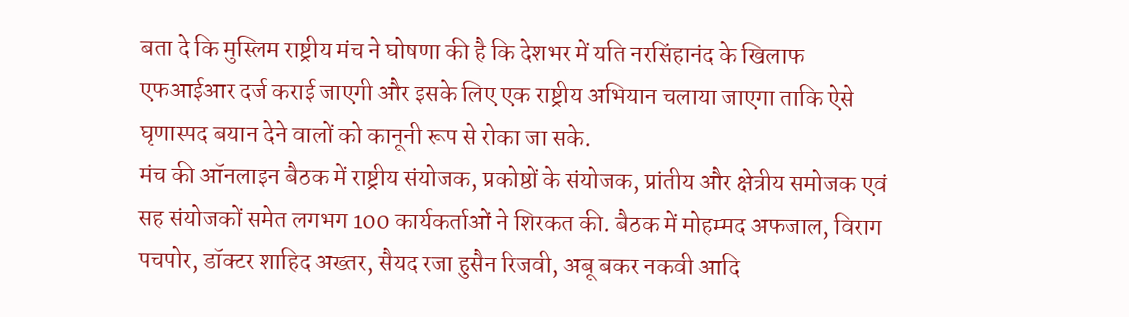बता दे कि मुस्लिम राष्ट्रीय मंच ने घोषणा की है कि देशभर में यति नरसिंहानंद के खिलाफ एफआईआर दर्ज कराई जाएगी और इसके लिए एक राष्ट्रीय अभियान चलाया जाएगा ताकि ऐसे घृणास्पद बयान देने वालों को कानूनी रूप से रोका जा सके.
मंच की ऑनलाइन बैठक में राष्ट्रीय संयोजक, प्रकोष्ठों के संयोजक, प्रांतीय और क्षेत्रीय समोजक एवं सह संयोजकों समेत लगभग 100 कार्यकर्ताओं ने शिरकत की. बैठक में मोहम्मद अफजाल, विराग पचपोर, डॉक्टर शाहिद अख्तर, सैयद रजा हुसैन रिजवी, अबू बकर नकवी आदि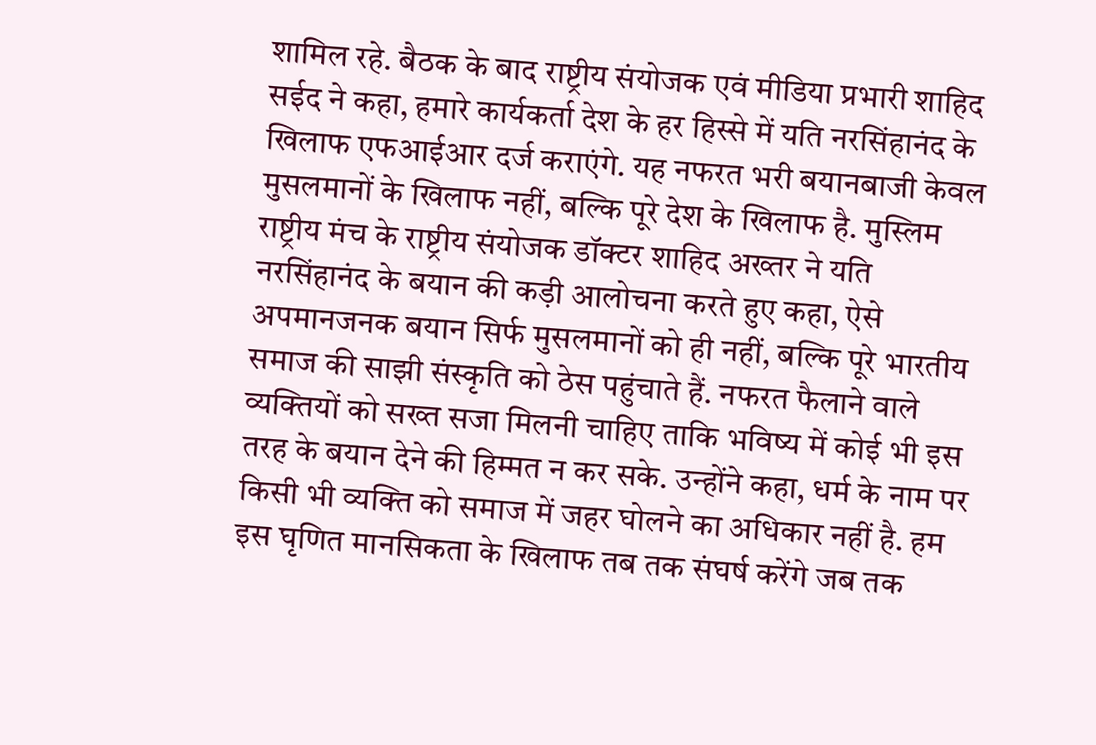शामिल रहे. बैठक के बाद राष्ट्रीय संयोजक एवं मीडिया प्रभारी शाहिद सईद ने कहा, हमारे कार्यकर्ता देश के हर हिस्से में यति नरसिंहानंद के खिलाफ एफआईआर दर्ज कराएंगे. यह नफरत भरी बयानबाजी केवल मुसलमानों के खिलाफ नहीं, बल्कि पूरे देश के खिलाफ है. मुस्लिम राष्ट्रीय मंच के राष्ट्रीय संयोजक डॉक्टर शाहिद अख्तर ने यति नरसिंहानंद के बयान की कड़ी आलोचना करते हुए कहा, ऐसे अपमानजनक बयान सिर्फ मुसलमानों को ही नहीं, बल्कि पूरे भारतीय समाज की साझी संस्कृति को ठेस पहुंचाते हैं. नफरत फैलाने वाले व्यक्तियों को सख्त सजा मिलनी चाहिए ताकि भविष्य में कोई भी इस तरह के बयान देने की हिम्मत न कर सके. उन्होंने कहा, धर्म के नाम पर किसी भी व्यक्ति को समाज में जहर घोलने का अधिकार नहीं है. हम इस घृणित मानसिकता के खिलाफ तब तक संघर्ष करेंगे जब तक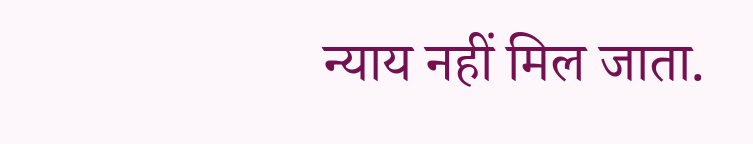न्याय नहीं मिल जाता.